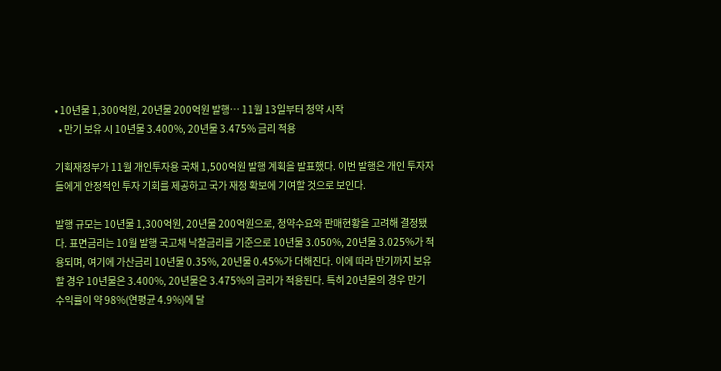• 10년물 1,300억원, 20년물 200억원 발행… 11월 13일부터 청약 시작
  • 만기 보유 시 10년물 3.400%, 20년물 3.475% 금리 적용

기획재정부가 11월 개인투자용 국채 1,500억원 발행 계획을 발표했다. 이번 발행은 개인 투자자들에게 안정적인 투자 기회를 제공하고 국가 재정 확보에 기여할 것으로 보인다.

발행 규모는 10년물 1,300억원, 20년물 200억원으로, 청약수요와 판매현황을 고려해 결정됐다. 표면금리는 10월 발행 국고채 낙찰금리를 기준으로 10년물 3.050%, 20년물 3.025%가 적용되며, 여기에 가산금리 10년물 0.35%, 20년물 0.45%가 더해진다. 이에 따라 만기까지 보유할 경우 10년물은 3.400%, 20년물은 3.475%의 금리가 적용된다. 특히 20년물의 경우 만기 수익률이 약 98%(연평균 4.9%)에 달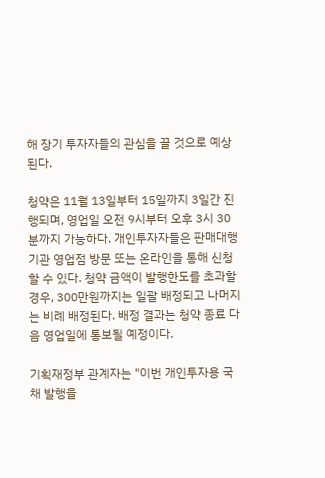해 장기 투자자들의 관심을 끌 것으로 예상된다.

청약은 11월 13일부터 15일까지 3일간 진행되며, 영업일 오전 9시부터 오후 3시 30분까지 가능하다. 개인투자자들은 판매대행기관 영업점 방문 또는 온라인을 통해 신청할 수 있다. 청약 금액이 발행한도를 초과할 경우, 300만원까지는 일괄 배정되고 나머지는 비례 배정된다. 배정 결과는 청약 종료 다음 영업일에 통보될 예정이다.

기획재정부 관계자는 "이번 개인투자용 국채 발행을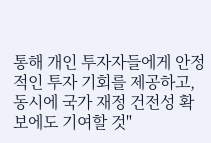통해 개인 투자자들에게 안정적인 투자 기회를 제공하고, 동시에 국가 재정 건전성 확보에도 기여할 것"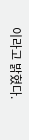이라고 밝혔다.